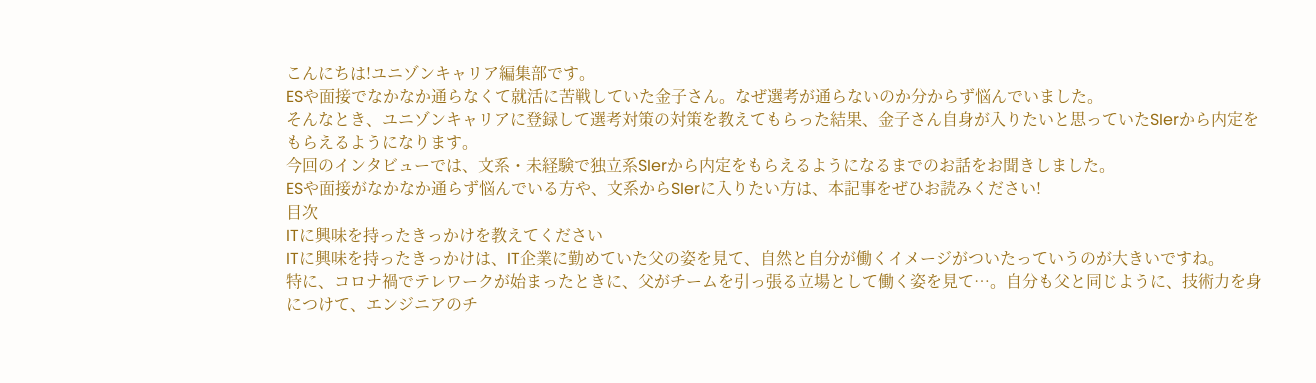こんにちは!ユニゾンキャリア編集部です。
ESや面接でなかなか通らなくて就活に苦戦していた金子さん。なぜ選考が通らないのか分からず悩んでいました。
そんなとき、ユニゾンキャリアに登録して選考対策の対策を教えてもらった結果、金子さん自身が入りたいと思っていたSIerから内定をもらえるようになります。
今回のインタビューでは、文系・未経験で独立系SIerから内定をもらえるようになるまでのお話をお聞きしました。
ESや面接がなかなか通らず悩んでいる方や、文系からSIerに入りたい方は、本記事をぜひお読みください!
目次
ITに興味を持ったきっかけを教えてください
ITに興味を持ったきっかけは、IT企業に勤めていた父の姿を見て、自然と自分が働くイメージがついたっていうのが大きいですね。
特に、コロナ禍でテレワークが始まったときに、父がチームを引っ張る立場として働く姿を見て…。自分も父と同じように、技術力を身につけて、エンジニアのチ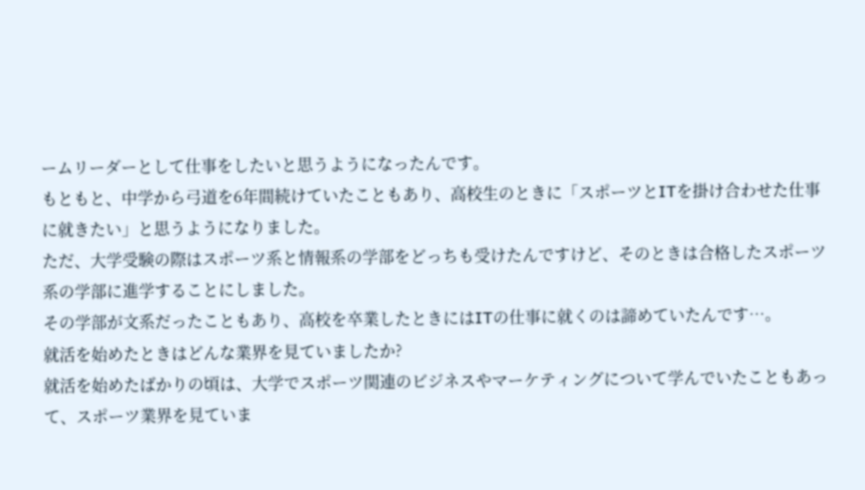ームリーダーとして仕事をしたいと思うようになったんです。
もともと、中学から弓道を6年間続けていたこともあり、高校生のときに「スポーツとITを掛け合わせた仕事に就きたい」と思うようになりました。
ただ、大学受験の際はスポーツ系と情報系の学部をどっちも受けたんですけど、そのときは合格したスポーツ系の学部に進学することにしました。
その学部が文系だったこともあり、高校を卒業したときにはITの仕事に就くのは諦めていたんです…。
就活を始めたときはどんな業界を見ていましたか?
就活を始めたばかりの頃は、大学でスポーツ関連のビジネスやマーケティングについて学んでいたこともあって、スポーツ業界を見ていま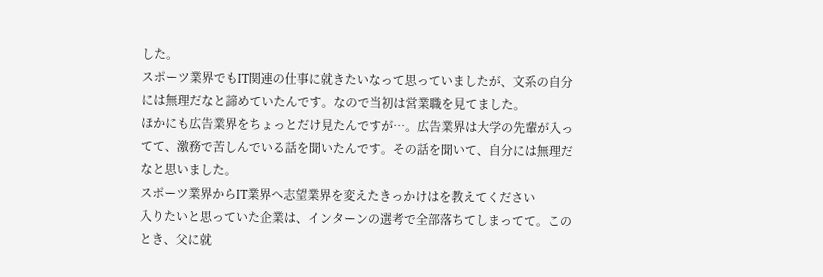した。
スポーツ業界でもIT関連の仕事に就きたいなって思っていましたが、文系の自分には無理だなと諦めていたんです。なので当初は営業職を見てました。
ほかにも広告業界をちょっとだけ見たんですが…。広告業界は大学の先輩が入ってて、激務で苦しんでいる話を聞いたんです。その話を聞いて、自分には無理だなと思いました。
スポーツ業界からIT業界へ志望業界を変えたきっかけはを教えてください
入りたいと思っていた企業は、インターンの選考で全部落ちてしまってて。このとき、父に就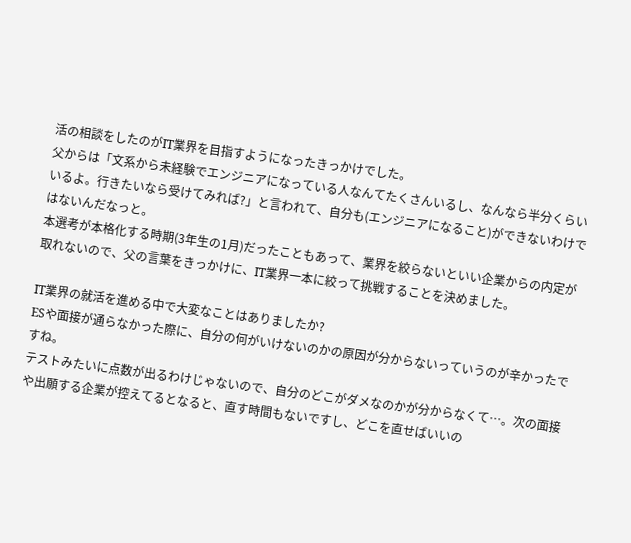活の相談をしたのがIT業界を目指すようになったきっかけでした。
父からは「文系から未経験でエンジニアになっている人なんてたくさんいるし、なんなら半分くらいいるよ。行きたいなら受けてみれば?」と言われて、自分も(エンジニアになること)ができないわけではないんだなっと。
本選考が本格化する時期(3年生の1月)だったこともあって、業界を絞らないといい企業からの内定が取れないので、父の言葉をきっかけに、IT業界一本に絞って挑戦することを決めました。

IT業界の就活を進める中で大変なことはありましたか?
ESや面接が通らなかった際に、自分の何がいけないのかの原因が分からないっていうのが辛かったですね。
テストみたいに点数が出るわけじゃないので、自分のどこがダメなのかが分からなくて…。次の面接や出願する企業が控えてるとなると、直す時間もないですし、どこを直せばいいの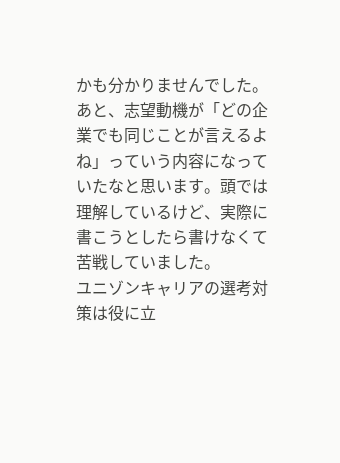かも分かりませんでした。
あと、志望動機が「どの企業でも同じことが言えるよね」っていう内容になっていたなと思います。頭では理解しているけど、実際に書こうとしたら書けなくて苦戦していました。
ユニゾンキャリアの選考対策は役に立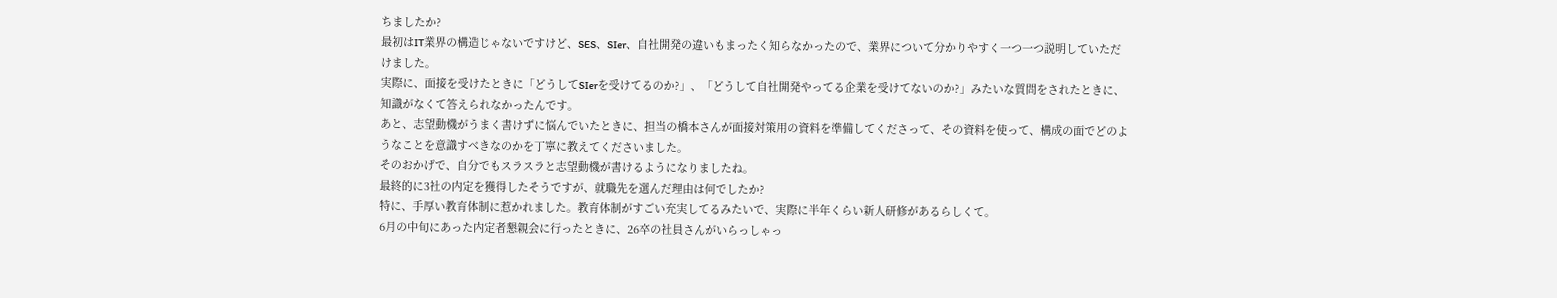ちましたか?
最初はIT業界の構造じゃないですけど、SES、SIer、自社開発の違いもまったく知らなかったので、業界について分かりやすく一つ一つ説明していただけました。
実際に、面接を受けたときに「どうしてSIerを受けてるのか?」、「どうして自社開発やってる企業を受けてないのか?」みたいな質問をされたときに、知識がなくて答えられなかったんです。
あと、志望動機がうまく書けずに悩んでいたときに、担当の橋本さんが面接対策用の資料を準備してくださって、その資料を使って、構成の面でどのようなことを意識すべきなのかを丁寧に教えてくださいました。
そのおかげで、自分でもスラスラと志望動機が書けるようになりましたね。
最終的に3社の内定を獲得したそうですが、就職先を選んだ理由は何でしたか?
特に、手厚い教育体制に惹かれました。教育体制がすごい充実してるみたいで、実際に半年くらい新人研修があるらしくて。
6月の中旬にあった内定者懇親会に行ったときに、26卒の社員さんがいらっしゃっ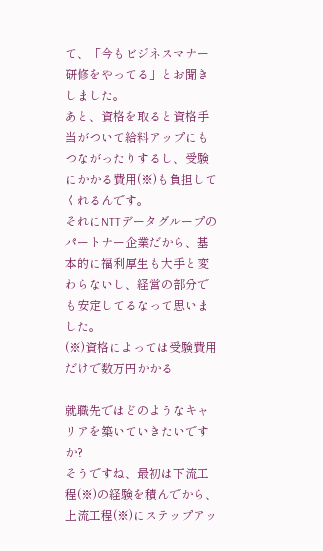て、「今もビジネスマナー研修をやってる」とお聞きしました。
あと、資格を取ると資格手当がついて給料アップにもつながったりするし、受験にかかる費用(※)も負担してくれるんです。
それにNTTデータグループのパートナー企業だから、基本的に福利厚生も大手と変わらないし、経営の部分でも安定してるなって思いました。
(※)資格によっては受験費用だけで数万円かかる

就職先ではどのようなキャリアを築いていきたいですか?
そうですね、最初は下流工程(※)の経験を積んでから、上流工程(※)にステップアッ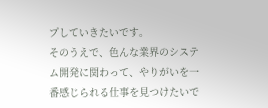プしていきたいです。
そのうえで、色んな業界のシステム開発に関わって、やりがいを一番感じられる仕事を見つけたいで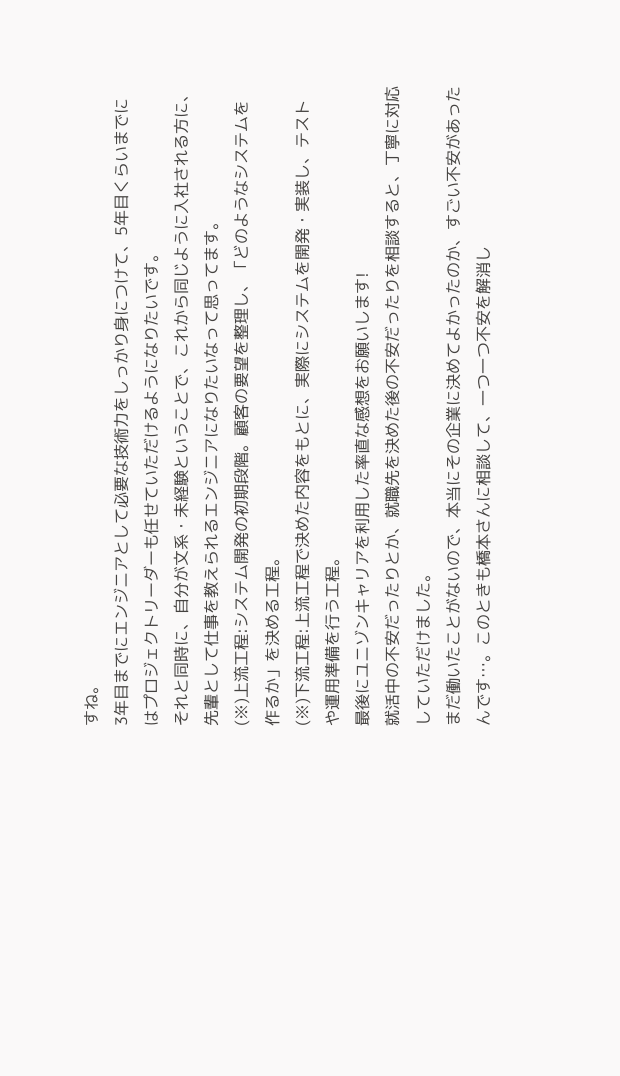すね。
3年目までにエンジニアとして必要な技術力をしっかり身につけて、5年目くらいまでにはプロジェクトリーダーも任せていただけるようになりたいです。
それと同時に、自分が文系・未経験ということで、これから同じように入社される方に、先輩として仕事を教えられるエンジニアになりたいなって思ってます。
(※)上流工程:システム開発の初期段階。顧客の要望を整理し、「どのようなシステムを作るか」を決める工程。
(※)下流工程:上流工程で決めた内容をもとに、実際にシステムを開発・実装し、テストや運用準備を行う工程。
最後にユニゾンキャリアを利用した率直な感想をお願いします!
就活中の不安だったりとか、就職先を決めた後の不安だったりを相談すると、丁寧に対応していただけました。
まだ働いたことがないので、本当にその企業に決めてよかったのか、すごい不安があったんです…。このときも橋本さんに相談して、一つ一つ不安を解消し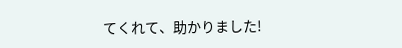てくれて、助かりました!